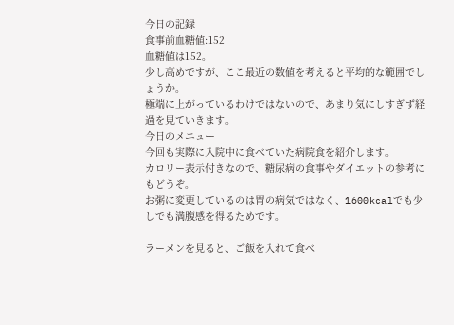今日の記録
食事前血糖値:152
血糖値は152。
少し高めですが、ここ最近の数値を考えると平均的な範囲でしょうか。
極端に上がっているわけではないので、あまり気にしすぎず経過を見ていきます。
今日のメニュー
今回も実際に入院中に食べていた病院食を紹介します。
カロリー表示付きなので、糖尿病の食事やダイエットの参考にもどうぞ。
お粥に変更しているのは胃の病気ではなく、1600kcalでも少しでも満腹感を得るためです。

ラーメンを見ると、ご飯を入れて食べ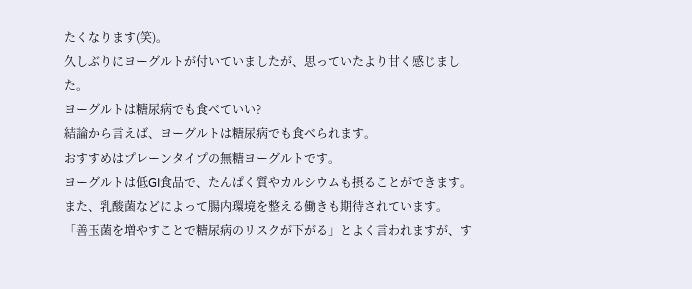たくなります(笑)。
久しぶりにヨーグルトが付いていましたが、思っていたより甘く感じました。
ヨーグルトは糖尿病でも食べていい?
結論から言えば、ヨーグルトは糖尿病でも食べられます。
おすすめはプレーンタイプの無糖ヨーグルトです。
ヨーグルトは低GI食品で、たんぱく質やカルシウムも摂ることができます。
また、乳酸菌などによって腸内環境を整える働きも期待されています。
「善玉菌を増やすことで糖尿病のリスクが下がる」とよく言われますが、す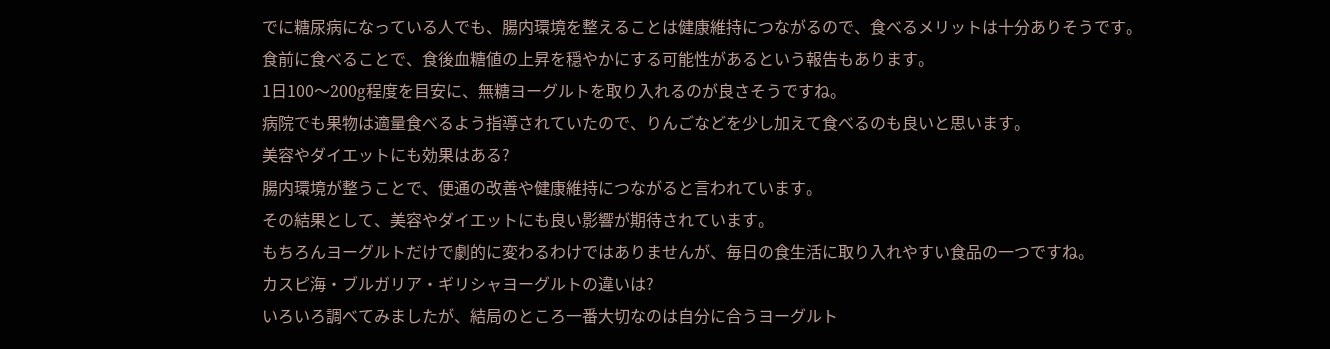でに糖尿病になっている人でも、腸内環境を整えることは健康維持につながるので、食べるメリットは十分ありそうです。
食前に食べることで、食後血糖値の上昇を穏やかにする可能性があるという報告もあります。
1日100〜200g程度を目安に、無糖ヨーグルトを取り入れるのが良さそうですね。
病院でも果物は適量食べるよう指導されていたので、りんごなどを少し加えて食べるのも良いと思います。
美容やダイエットにも効果はある?
腸内環境が整うことで、便通の改善や健康維持につながると言われています。
その結果として、美容やダイエットにも良い影響が期待されています。
もちろんヨーグルトだけで劇的に変わるわけではありませんが、毎日の食生活に取り入れやすい食品の一つですね。
カスピ海・ブルガリア・ギリシャヨーグルトの違いは?
いろいろ調べてみましたが、結局のところ一番大切なのは自分に合うヨーグルト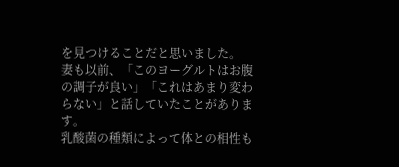を見つけることだと思いました。
妻も以前、「このヨーグルトはお腹の調子が良い」「これはあまり変わらない」と話していたことがあります。
乳酸菌の種類によって体との相性も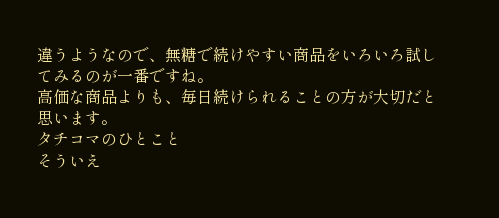違うようなので、無糖で続けやすい商品をいろいろ試してみるのが一番ですね。
高価な商品よりも、毎日続けられることの方が大切だと思います。
タチコマのひとこと
そういえ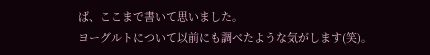ば、ここまで書いて思いました。
ヨーグルトについて以前にも調べたような気がします(笑)。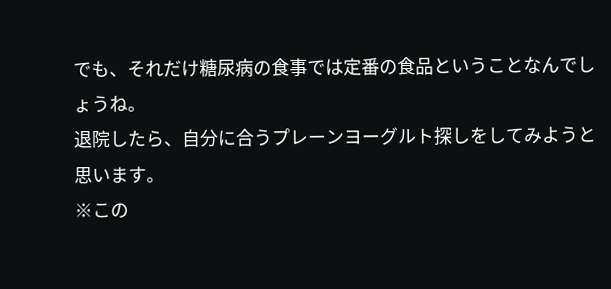でも、それだけ糖尿病の食事では定番の食品ということなんでしょうね。
退院したら、自分に合うプレーンヨーグルト探しをしてみようと思います。
※この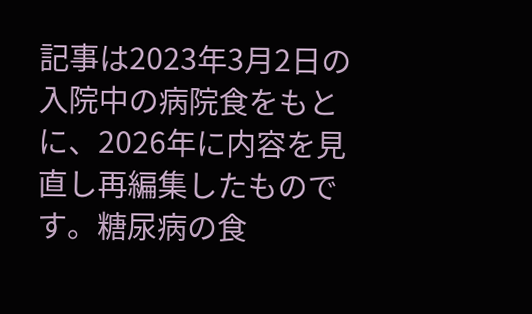記事は2023年3月2日の入院中の病院食をもとに、2026年に内容を見直し再編集したものです。糖尿病の食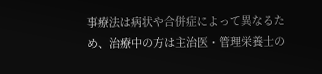事療法は病状や合併症によって異なるため、治療中の方は主治医・管理栄養士の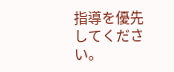指導を優先してください。